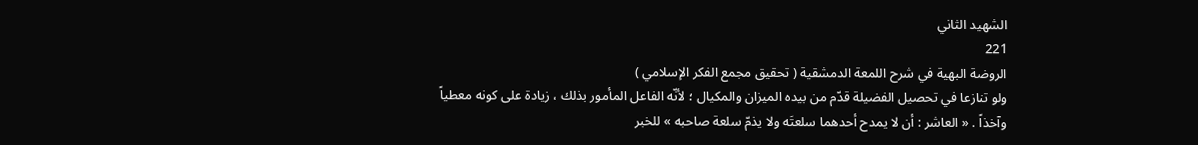الشهيد الثاني
221
الروضة البهية في شرح اللمعة الدمشقية ( تحقيق مجمع الفكر الإسلامي )
ولو تنازعا في تحصيل الفضيلة قدّم من بيده الميزان والمكيال ؛ لأنّه الفاعل المأمور بذلك ، زيادة على كونه معطياً وآخذاً . « العاشر : أن لا يمدح أحدهما سلعتَه ولا يذمّ سلعة صاحبه » للخبر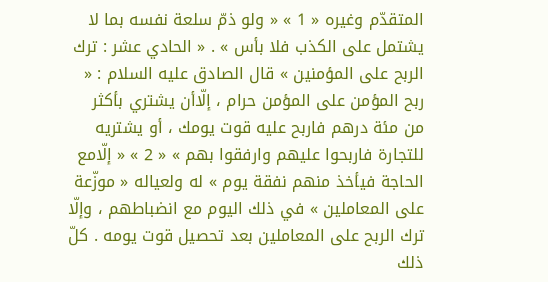المتقدّم وغيره « 1 » « ولو ذمّ سلعة نفسه بما لا يشتمل على الكذب فلا بأس » . « الحادي عشر : ترك الربح على المؤمنين » قال الصادق عليه السلام : « ربح المؤمن على المؤمن حرام ، إلّاأن يشتري بأكثر من مئة درهم فاربح عليه قوت يومك ، أو يشتريه للتجارة فاربحوا عليهم وارفقوا بهم » « 2 » « إلّامع الحاجة فيأخذ منهم نفقة يوم » له ولعياله « موزّعة على المعاملين » في ذلك اليوم مع انضباطهم ، وإلّا ترك الربح على المعاملين بعد تحصيل قوت يومه . كلّ ذلك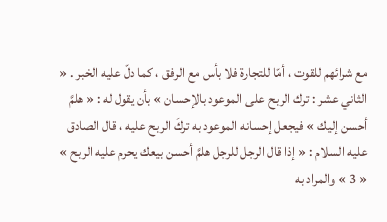مع شرائهم للقوت ، أمّا للتجارة فلا بأس مع الرفق ، كما دلّ عليه الخبر . « الثاني عشر : ترك الربح على الموعود بالإحسان » بأن يقول له : « هلمَّ أحسن إليك » فيجعل إحسانه الموعود به تركَ الربح عليه ، قال الصادق عليه السلام : « إذا قال الرجل للرجل هلمَّ أحسن بيعك يحرم عليه الربح » « 3 » والمراد به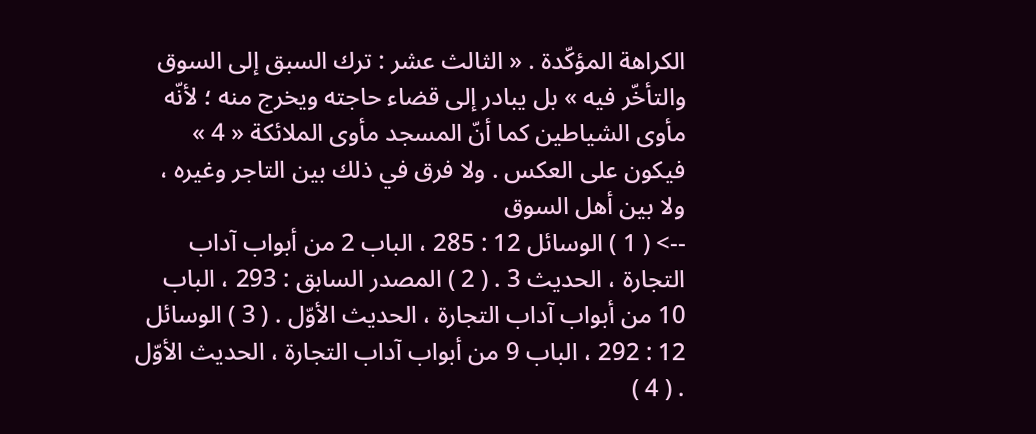الكراهة المؤكّدة . « الثالث عشر : ترك السبق إلى السوق والتأخّر فيه » بل يبادر إلى قضاء حاجته ويخرج منه ؛ لأنّه مأوى الشياطين كما أنّ المسجد مأوى الملائكة « 4 » فيكون على العكس . ولا فرق في ذلك بين التاجر وغيره ، ولا بين أهل السوق
--> ( 1 ) الوسائل 12 : 285 ، الباب 2 من أبواب آداب التجارة ، الحديث 3 . ( 2 ) المصدر السابق : 293 ، الباب 10 من أبواب آداب التجارة ، الحديث الأوّل . ( 3 ) الوسائل 12 : 292 ، الباب 9 من أبواب آداب التجارة ، الحديث الأوّل . ( 4 )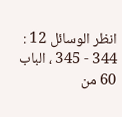انظر الوسائل 12 : 344 - 345 ، الباب 60 من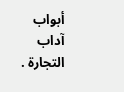أبواب آداب التجارة .